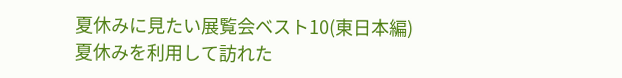夏休みに見たい展覧会ベスト10(東日本編)
夏休みを利用して訪れた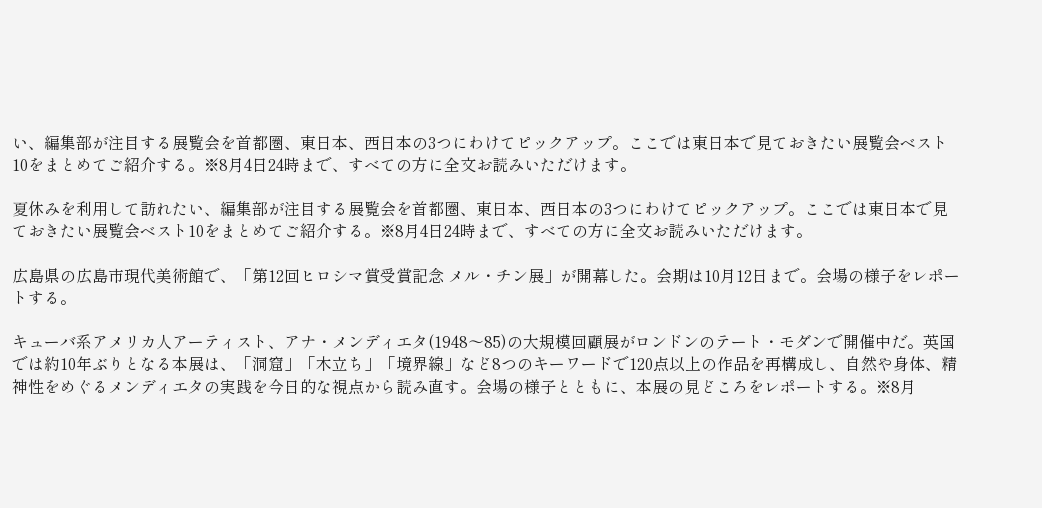い、編集部が注目する展覧会を首都圏、東日本、西日本の3つにわけてピックアップ。ここでは東日本で見ておきたい展覧会ベスト10をまとめてご紹介する。※8月4日24時まで、すべての方に全文お読みいただけます。

夏休みを利用して訪れたい、編集部が注目する展覧会を首都圏、東日本、西日本の3つにわけてピックアップ。ここでは東日本で見ておきたい展覧会ベスト10をまとめてご紹介する。※8月4日24時まで、すべての方に全文お読みいただけます。

広島県の広島市現代美術館で、「第12回ヒロシマ賞受賞記念 メル・チン展」が開幕した。会期は10月12日まで。会場の様子をレポートする。

キューバ系アメリカ人アーティスト、アナ・メンディエタ(1948〜85)の大規模回顧展がロンドンのテート・モダンで開催中だ。英国では約10年ぶりとなる本展は、「洞窟」「木立ち」「境界線」など8つのキーワードで120点以上の作品を再構成し、自然や身体、精神性をめぐるメンディエタの実践を今日的な視点から読み直す。会場の様子とともに、本展の見どころをレポートする。※8月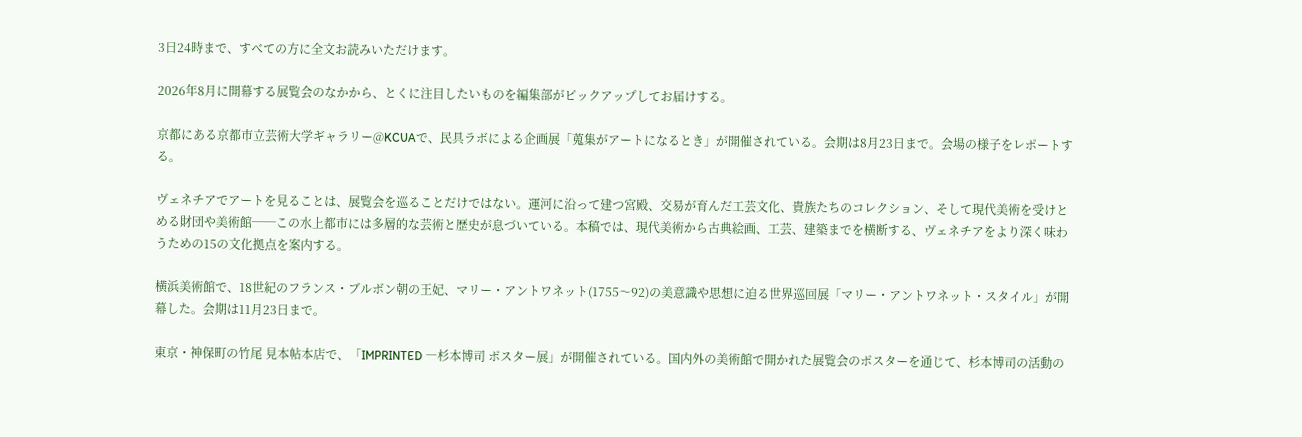3日24時まで、すべての方に全文お読みいただけます。

2026年8月に開幕する展覧会のなかから、とくに注目したいものを編集部がピックアップしてお届けする。

京都にある京都市立芸術大学ギャラリー@KCUAで、民具ラボによる企画展「蒐集がアートになるとき」が開催されている。会期は8月23日まで。会場の様子をレポートする。

ヴェネチアでアートを見ることは、展覧会を巡ることだけではない。運河に沿って建つ宮殿、交易が育んだ工芸文化、貴族たちのコレクション、そして現代美術を受けとめる財団や美術館──この水上都市には多層的な芸術と歴史が息づいている。本稿では、現代美術から古典絵画、工芸、建築までを横断する、ヴェネチアをより深く味わうための15の文化拠点を案内する。

横浜美術館で、18世紀のフランス・ブルボン朝の王妃、マリー・アントワネット(1755〜92)の美意識や思想に迫る世界巡回展「マリー・アントワネット・スタイル」が開幕した。会期は11月23日まで。

東京・神保町の竹尾 見本帖本店で、「IMPRINTED ―杉本博司 ポスター展」が開催されている。国内外の美術館で開かれた展覧会のポスターを通じて、杉本博司の活動の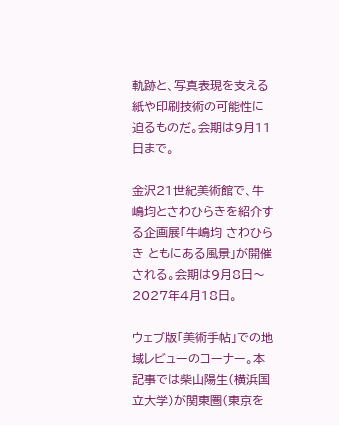軌跡と、写真表現を支える紙や印刷技術の可能性に迫るものだ。会期は9月11日まで。

金沢21世紀美術館で、牛嶋均とさわひらきを紹介する企画展「牛嶋均 さわひらき ともにある風景」が開催される。会期は9月8日〜2027年4月18日。

ウェブ版「美術手帖」での地域レビューのコーナー。本記事では柴山陽生(横浜国立大学)が関東圏(東京を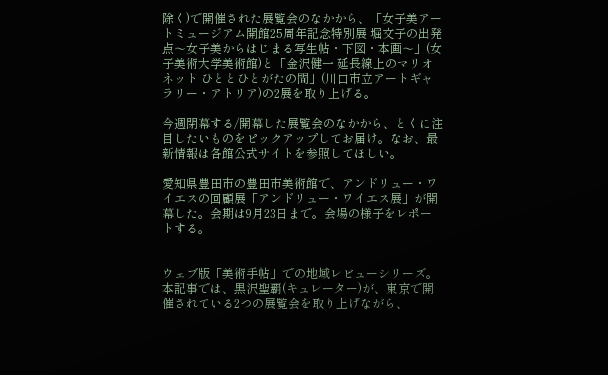除く)で開催された展覧会のなかから、「女子美アートミュージアム開館25周年記念特別展 堀文子の出発点〜女子美からはじまる写生帖・下図・本画〜」(女子美術大学美術館)と「金沢健一 延長線上のマリオネット ひととひとがたの間」(川口市立アートギャラリー・アトリア)の2展を取り上げる。

今週閉幕する/開幕した展覧会のなかから、とくに注目したいものをピックアップしてお届け。なお、最新情報は各館公式サイトを参照してほしい。

愛知県豊田市の豊田市美術館で、アンドリュー・ワイエスの回顧展「アンドリュー・ワイエス展」が開幕した。会期は9月23日まで。会場の様子をレポートする。


ウェブ版「美術手帖」での地域レビューシリーズ。本記事では、黒沢聖覇(キュレーター)が、東京で開催されている2つの展覧会を取り上げながら、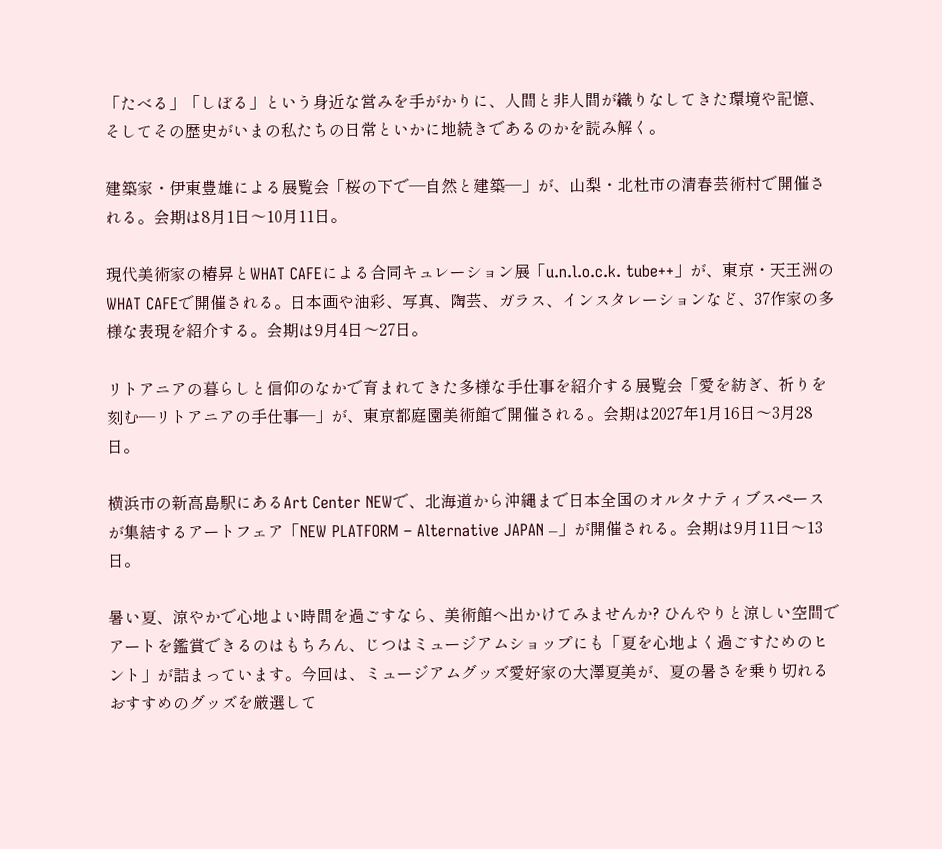「たべる」「しぼる」という身近な営みを手がかりに、人間と非人間が織りなしてきた環境や記憶、そしてその歴史がいまの私たちの日常といかに地続きであるのかを読み解く。

建築家・伊東豊雄による展覧会「桜の下で―自然と建築―」が、山梨・北杜市の清春芸術村で開催される。会期は8月1日〜10月11日。

現代美術家の椿昇とWHAT CAFEによる合同キュレーション展「u.n.l.o.c.k. tube++」が、東京・天王洲のWHAT CAFEで開催される。日本画や油彩、写真、陶芸、ガラス、インスタレーションなど、37作家の多様な表現を紹介する。会期は9月4日〜27日。

リトアニアの暮らしと信仰のなかで育まれてきた多様な手仕事を紹介する展覧会「愛を紡ぎ、祈りを刻む―リトアニアの手仕事―」が、東京都庭園美術館で開催される。会期は2027年1月16日〜3月28日。

横浜市の新高島駅にあるArt Center NEWで、北海道から沖縄まで日本全国のオルタナティブスペースが集結するアートフェア「NEW PLATFORM – Alternative JAPAN –」が開催される。会期は9月11日〜13日。

暑い夏、涼やかで心地よい時間を過ごすなら、美術館へ出かけてみませんか? ひんやりと涼しい空間でアートを鑑賞できるのはもちろん、じつはミュージアムショップにも「夏を心地よく過ごすためのヒント」が詰まっています。今回は、ミュージアムグッズ愛好家の大澤夏美が、夏の暑さを乗り切れるおすすめのグッズを厳選して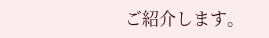ご紹介します。